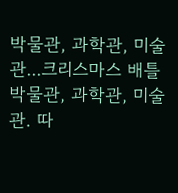박물관, 과학관, 미술관...크리스마스 배틀
박물관, 과학관, 미술관. 따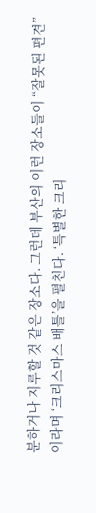분하거나 지루할 것 같은 장소다. 그런데 부산의 이런 장소들이 “잘못된 편견”이라며 ‘크리스마스 배틀’을 펼친다. ‘특별한 크리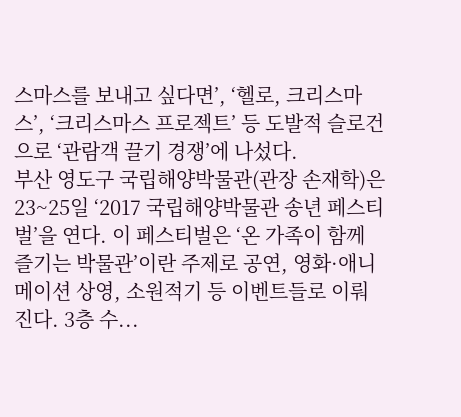스마스를 보내고 싶다면’, ‘헬로, 크리스마스’, ‘크리스마스 프로젝트’ 등 도발적 슬로건으로 ‘관람객 끌기 경쟁’에 나섰다.
부산 영도구 국립해양박물관(관장 손재학)은 23~25일 ‘2017 국립해양박물관 송년 페스티벌’을 연다. 이 페스티벌은 ‘온 가족이 함께 즐기는 박물관’이란 주제로 공연, 영화·애니메이션 상영, 소원적기 등 이벤트들로 이뤄진다. 3층 수...